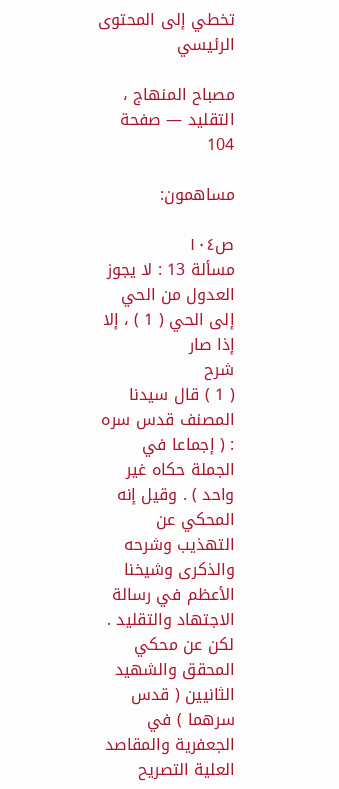تخطي إلى المحتوى الرئيسي

مصباح المنهاج ، التقليد — صفحة 104

مساهمون:

ص١٠٤
مسألة 13 : لا يجوز العدول من الحي إلى الحي ( 1 ) ، إلا إذا صار
شرح
( 1 ) قال سيدنا المصنف قدس سره : ( إجماعا في الجملة حكاه غير واحد ) . وقيل إنه المحكي عن التهذيب وشرحه والذكرى وشيخنا الأعظم في رسالة الاجتهاد والتقليد . لكن عن محكي المحقق والشهيد الثانيين ( قدس سرهما ) في الجعفرية والمقاصد العلية التصريح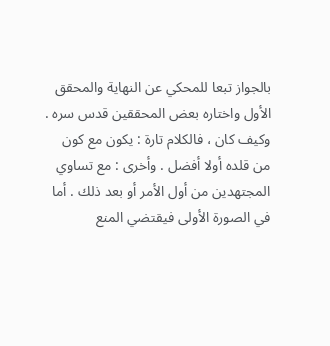بالجواز تبعا للمحكي عن النهاية والمحقق الأول واختاره بعض المحققين قدس سره . وكيف كان ، فالكلام تارة : يكون مع كون من قلده أولا أفضل . وأخرى : مع تساوي المجتهدين من أول الأمر أو بعد ذلك . أما في الصورة الأولى فيقتضي المنع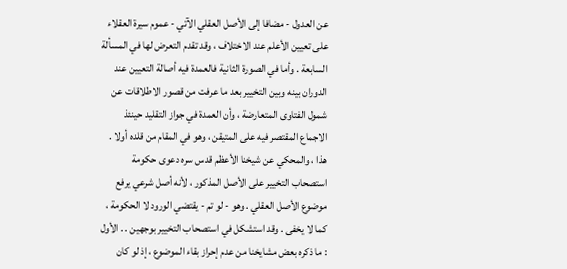عن العدول - مضافا إلى الأصل العقلي الآتي - عموم سيرة العقلاء على تعيين الأعلم عند الاختلاف ، وقد تقدم التعرض لها في المسألة السابعة . وأما في الصورة الثانية فالعمدة فيه أصالة التعيين عند الدوران بينه وبين التخيير بعد ما عرفت من قصور الاطلاقات عن شمول الفتاوى المتعارضة ، وأن العمدة في جواز التقليد حينئذ الاجماع المقتصر فيه على المتيقن ، وهو في المقام من قلده أولا . هذا ، والمحكي عن شيخنا الأعظم قدس سره دعوى حكومة استصحاب التخيير على الأصل المذكور ، لأنه أصل شرعي يرفع موضوع الأصل العقلي . وهو - لو تم - يقتضي الورود لا الحكومة ، كما لا يخفى . وقد استشكل في استصحاب التخيير بوجهين . . الأول : ما ذكره بعض مشايخنا من عدم إحراز بقاء الموضوع ، إذ لو كان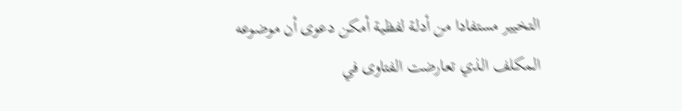التخيير مستفادا من أدلة لفظية أمكن دعوى أن موضوعه المكلف الذي تعارضت الفتاوى في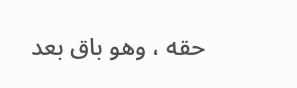حقه ، وهو باق بعد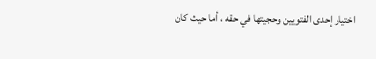اختيار إحدى الفتويين وحجيتها في حقه ، أما حيث كان